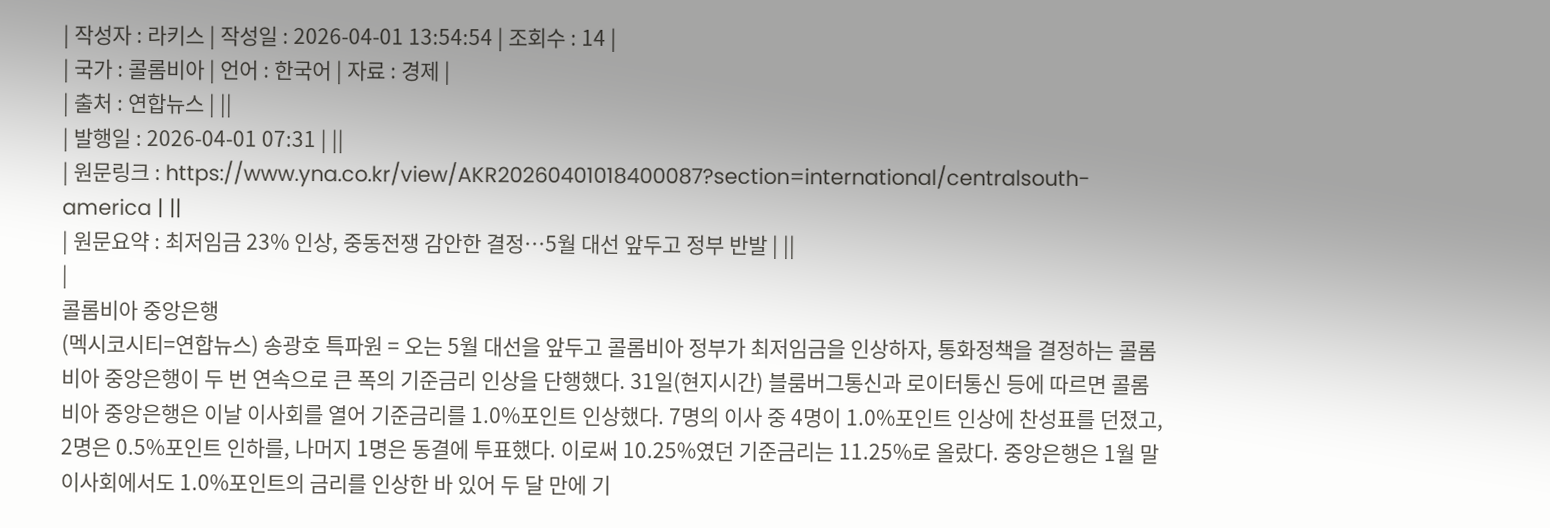| 작성자 : 라키스 | 작성일 : 2026-04-01 13:54:54 | 조회수 : 14 |
| 국가 : 콜롬비아 | 언어 : 한국어 | 자료 : 경제 |
| 출처 : 연합뉴스 | ||
| 발행일 : 2026-04-01 07:31 | ||
| 원문링크 : https://www.yna.co.kr/view/AKR20260401018400087?section=international/centralsouth-america | ||
| 원문요약 : 최저임금 23% 인상, 중동전쟁 감안한 결정…5월 대선 앞두고 정부 반발 | ||
|
콜롬비아 중앙은행
(멕시코시티=연합뉴스) 송광호 특파원 = 오는 5월 대선을 앞두고 콜롬비아 정부가 최저임금을 인상하자, 통화정책을 결정하는 콜롬비아 중앙은행이 두 번 연속으로 큰 폭의 기준금리 인상을 단행했다. 31일(현지시간) 블룸버그통신과 로이터통신 등에 따르면 콜롬비아 중앙은행은 이날 이사회를 열어 기준금리를 1.0%포인트 인상했다. 7명의 이사 중 4명이 1.0%포인트 인상에 찬성표를 던졌고, 2명은 0.5%포인트 인하를, 나머지 1명은 동결에 투표했다. 이로써 10.25%였던 기준금리는 11.25%로 올랐다. 중앙은행은 1월 말 이사회에서도 1.0%포인트의 금리를 인상한 바 있어 두 달 만에 기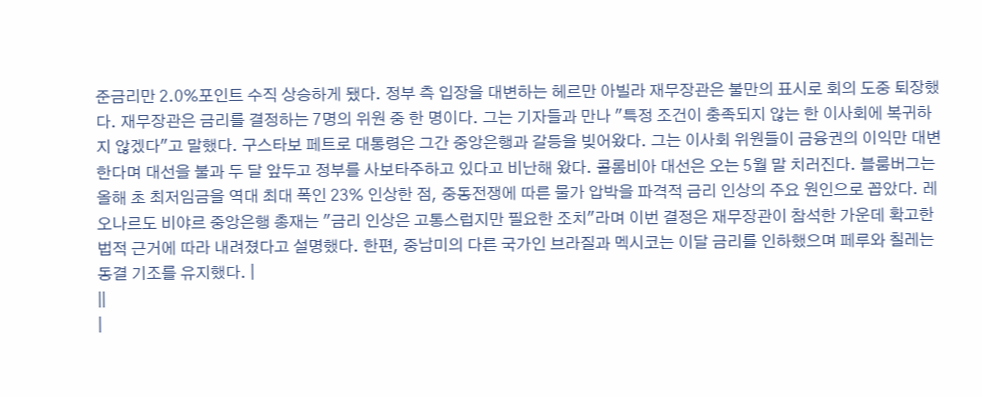준금리만 2.0%포인트 수직 상승하게 됐다. 정부 측 입장을 대변하는 헤르만 아빌라 재무장관은 불만의 표시로 회의 도중 퇴장했다. 재무장관은 금리를 결정하는 7명의 위원 중 한 명이다. 그는 기자들과 만나 "특정 조건이 충족되지 않는 한 이사회에 복귀하지 않겠다"고 말했다. 구스타보 페트로 대통령은 그간 중앙은행과 갈등을 빚어왔다. 그는 이사회 위원들이 금융권의 이익만 대변한다며 대선을 불과 두 달 앞두고 정부를 사보타주하고 있다고 비난해 왔다. 콜롬비아 대선은 오는 5월 말 치러진다. 블룸버그는 올해 초 최저임금을 역대 최대 폭인 23% 인상한 점, 중동전쟁에 따른 물가 압박을 파격적 금리 인상의 주요 원인으로 꼽았다. 레오나르도 비야르 중앙은행 총재는 "금리 인상은 고통스럽지만 필요한 조치"라며 이번 결정은 재무장관이 참석한 가운데 확고한 법적 근거에 따라 내려졌다고 설명했다. 한편, 중남미의 다른 국가인 브라질과 멕시코는 이달 금리를 인하했으며 페루와 칠레는 동결 기조를 유지했다. |
||
|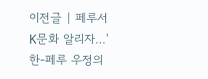이전글 | 페루서 K문화 알리자…'한-페루 우정의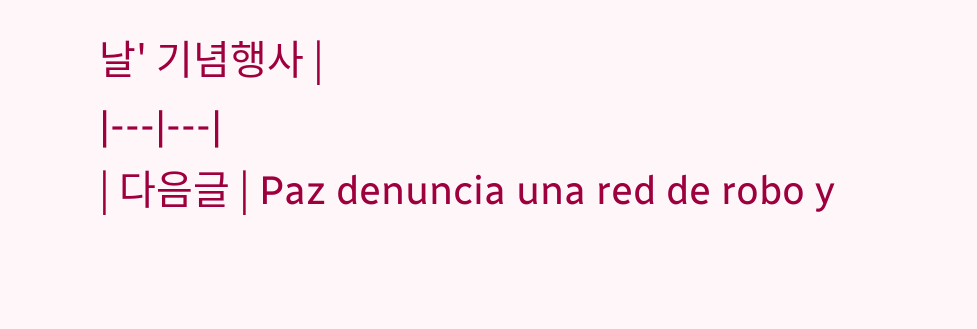날' 기념행사 |
|---|---|
| 다음글 | Paz denuncia una red de robo y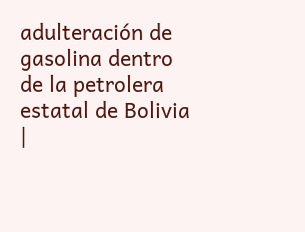adulteración de gasolina dentro de la petrolera estatal de Bolivia |